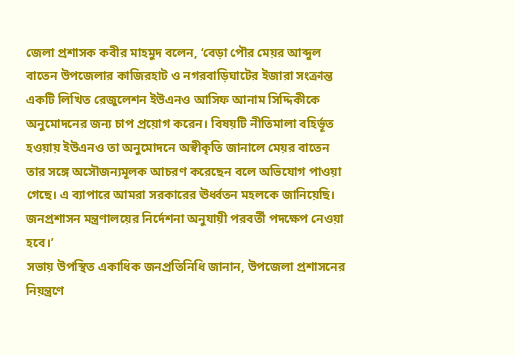জেলা প্রশাসক কবীর মাহমুদ বলেন, ‘বেড়া পৌর মেয়র আব্দুল বাতেন উপজেলার কাজিরহাট ও নগরবাড়িঘাটের ইজারা সংক্রান্ত একটি লিখিত রেজুলেশন ইউএনও আসিফ আনাম সিদ্দিকীকে অনুমোদনের জন্য চাপ প্রয়োগ করেন। বিষয়টি নীতিমালা বহির্ভূত হওয়ায় ইউএনও তা অনুমোদনে অস্বীকৃতি জানালে মেয়র বাতেন তার সঙ্গে অসৌজন্যমূলক আচরণ করেছেন বলে অভিযোগ পাওয়া গেছে। এ ব্যাপারে আমরা সরকারের ঊর্ধ্বতন মহলকে জানিয়েছি। জনপ্রশাসন মন্ত্রণালয়ের নির্দেশনা অনুযায়ী পরবর্তী পদক্ষেপ নেওয়া হবে।’
সভায় উপস্থিত একাধিক জনপ্রতিনিধি জানান, উপজেলা প্রশাসনের নিয়ন্ত্রণে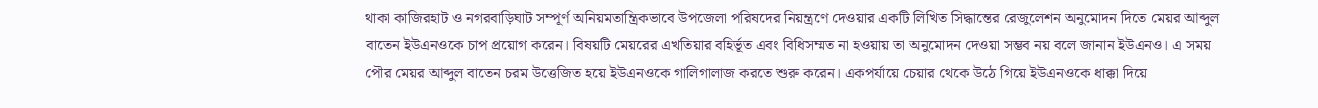থাকা কাজিরহাট ও নগরবাড়িঘাট সম্পূর্ণ অনিয়মতান্ত্রিকভাবে উপজেলা পরিষদের নিয়ন্ত্রণে দেওয়ার একটি লিখিত সিদ্ধান্তের রেজুলেশন অনুমোদন দিতে মেয়র আব্দুল বাতেন ইউএনওকে চাপ প্রয়োগ করেন। বিষয়টি মেয়রের এখতিয়ার বহির্ভূত এবং বিধিসম্মত না হওয়ায় তা অনুমোদন দেওয়া সম্ভব নয় বলে জানান ইউএনও। এ সময় পৌর মেয়র আব্দুল বাতেন চরম উত্তেজিত হয়ে ইউএনওকে গালিগালাজ করতে শুরু করেন। একপর্যায়ে চেয়ার থেকে উঠে গিয়ে ইউএনওকে ধাক্কা দিয়ে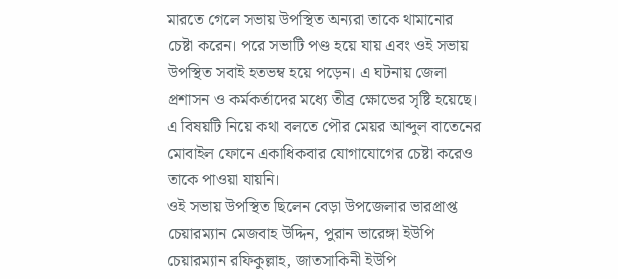মারতে গেলে সভায় উপস্থিত অন্যরা তাকে থামানোর চেষ্টা করেন। পরে সভাটি পণ্ড হয়ে যায় এবং ওই সভায় উপস্থিত সবাই হতভম্ব হয়ে পড়েন। এ ঘটনায় জেলা প্রশাসন ও কর্মকর্তাদের মধ্যে তীব্র ক্ষোভের সৃষ্টি হয়েছে।
এ বিষয়টি নিয়ে কথা বলতে পৌর মেয়র আব্দুল বাতেনের মোবাইল ফোনে একাধিকবার যোগাযোগের চেষ্টা করেও তাকে পাওয়া যায়নি।
ওই সভায় উপস্থিত ছিলেন বেড়া উপজেলার ভারপ্রাপ্ত চেয়ারম্যান মেজবাহ উদ্দিন, পুরান ভারেঙ্গা ইউপি চেয়ারম্যান রফিকুল্লাহ, জাতসাকিনী ইউপি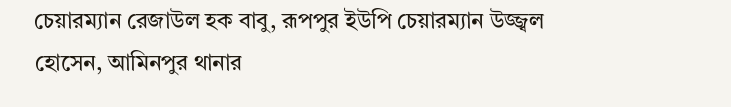চেয়ারম্যান রেজাউল হক বাবু, রূপপুর ইউপি চেয়ারম্যান উজ্জ্বল হোসেন, আমিনপুর থানার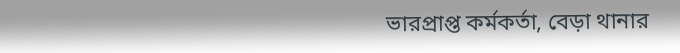ভারপ্রাপ্ত কর্মকর্তা, বেড়া থানার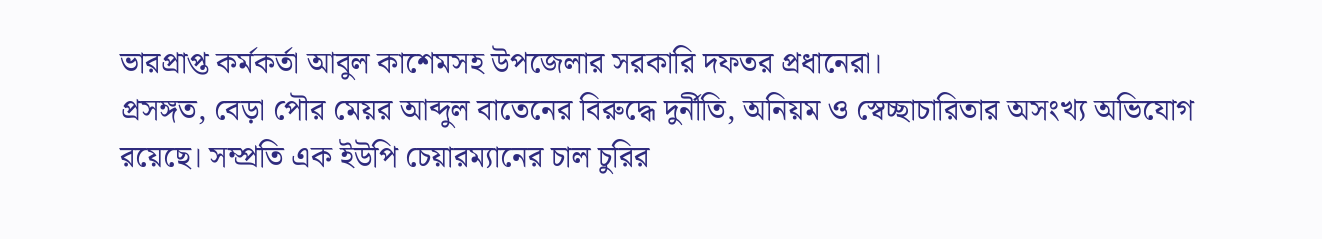ভারপ্রাপ্ত কর্মকর্তা আবুল কাশেমসহ উপজেলার সরকারি দফতর প্রধানেরা।
প্রসঙ্গত, বেড়া পৌর মেয়র আব্দুল বাতেনের বিরুদ্ধে দুর্নীতি, অনিয়ম ও স্বেচ্ছাচারিতার অসংখ্য অভিযোগ রয়েছে। সম্প্রতি এক ইউপি চেয়ারম্যানের চাল চুরির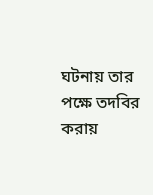ঘটনায় তার পক্ষে তদবির করায়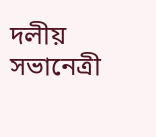দলীয় সভানেত্রী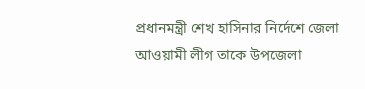প্রধানমন্ত্রী শেখ হাসিনার নির্দেশে জেলা আওয়ামী লীগ তাকে উপজেলা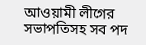আওয়ামী লীগের সভাপতিসহ সব পদ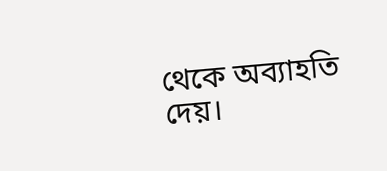থেকে অব্যাহতি দেয়।